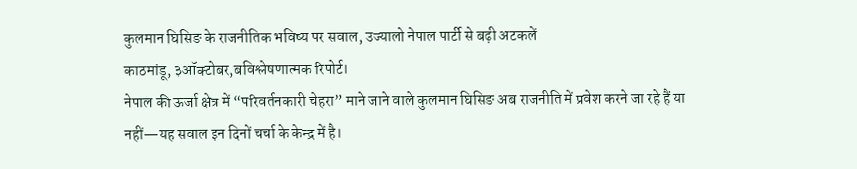कुलमान घिसिङ के राजनीतिक भविष्य पर सवाल, उज्यालो नेपाल पार्टी से बढ़ी अटकलें
काठमांडू, ३ऑक्टोबर,बविश्लेषणात्मक रिपोर्ट।
नेपाल की ऊर्जा क्षेत्र में “परिवर्तनकारी चेहरा” माने जाने वाले कुलमान घिसिङ अब राजनीति में प्रवेश करने जा रहे हैं या नहीं—यह सवाल इन दिनों चर्चा के केन्द्र में है।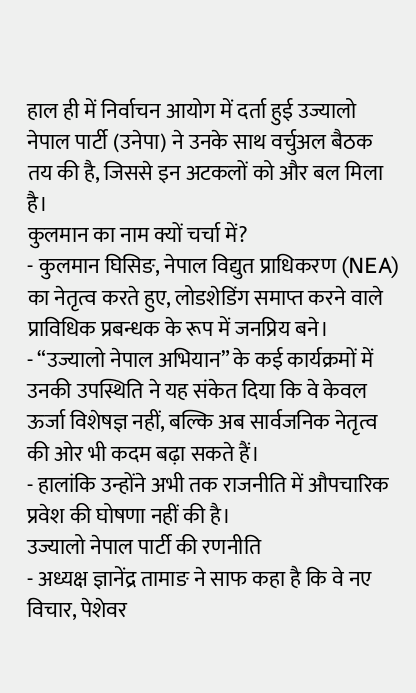हाल ही में निर्वाचन आयोग में दर्ता हुई उज्यालो नेपाल पार्टी (उनेपा) ने उनके साथ वर्चुअल बैठक तय की है, जिससे इन अटकलों को और बल मिला है।
कुलमान का नाम क्यों चर्चा में?
- कुलमान घिसिङ, नेपाल विद्युत प्राधिकरण (NEA) का नेतृत्व करते हुए, लोडशेडिंग समाप्त करने वाले प्राविधिक प्रबन्धक के रूप में जनप्रिय बने।
- “उज्यालो नेपाल अभियान” के कई कार्यक्रमों में उनकी उपस्थिति ने यह संकेत दिया कि वे केवल ऊर्जा विशेषज्ञ नहीं, बल्कि अब सार्वजनिक नेतृत्व की ओर भी कदम बढ़ा सकते हैं।
- हालांकि उन्होंने अभी तक राजनीति में औपचारिक प्रवेश की घोषणा नहीं की है।
उज्यालो नेपाल पार्टी की रणनीति
- अध्यक्ष ज्ञानेंद्र तामाङ ने साफ कहा है कि वे नए विचार, पेशेवर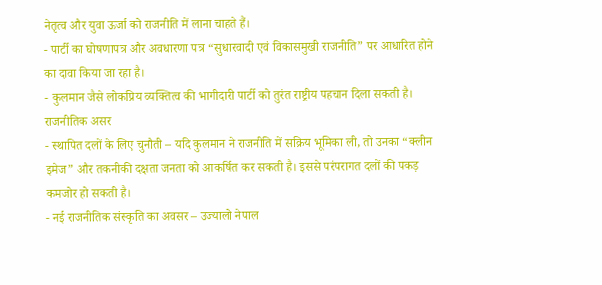नेतृत्व और युवा ऊर्जा को राजनीति में लाना चाहते हैं।
- पार्टी का घोषणापत्र और अवधारणा पत्र “सुधारवादी एवं विकासमुखी राजनीति” पर आधारित होने का दावा किया जा रहा है।
- कुलमान जैसे लोकप्रिय व्यक्तित्व की भागीदारी पार्टी को तुरंत राष्ट्रीय पहचान दिला सकती है।
राजनीतिक असर
- स्थापित दलों के लिए चुनौती – यदि कुलमान ने राजनीति में सक्रिय भूमिका ली, तो उनका “क्लीन इमेज” और तकनीकी दक्षता जनता को आकर्षित कर सकती है। इससे परंपरागत दलों की पकड़ कमजोर हो सकती है।
- नई राजनीतिक संस्कृति का अवसर – उज्यालो नेपाल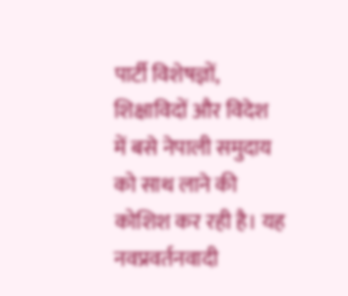पार्टी विशेषज्ञों, शिक्षाविदों और विदेश में बसे नेपाली समुदाय को साथ लाने की कोशिश कर रही है। यह नवप्रवर्तनवादी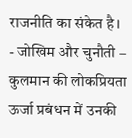राजनीति का संकेत है।
- जोखिम और चुनौती – कुलमान की लोकप्रियता ऊर्जा प्रबंधन में उनकी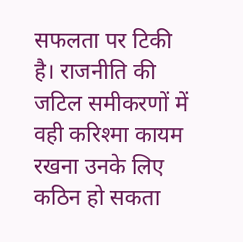सफलता पर टिकी है। राजनीति की जटिल समीकरणों में वही करिश्मा कायम रखना उनके लिए कठिन हो सकता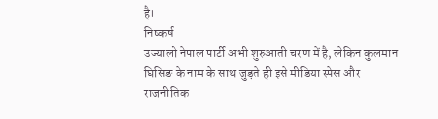है।
निष्कर्ष
उज्यालो नेपाल पार्टी अभी शुरुआती चरण में है, लेकिन कुलमान घिसिङ के नाम के साथ जुड़ते ही इसे मीडिया स्पेस और राजनीतिक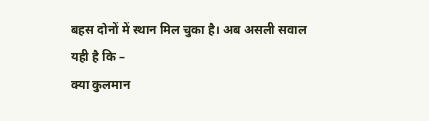बहस दोनों में स्थान मिल चुका है। अब असली सवाल यही है कि –
क्या कुलमान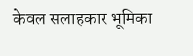केवल सलाहकार भूमिका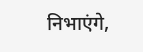निभाएंगे,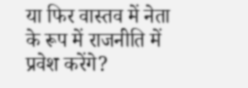या फिर वास्तव में नेता के रूप में राजनीति में प्रवेश करेंगे?